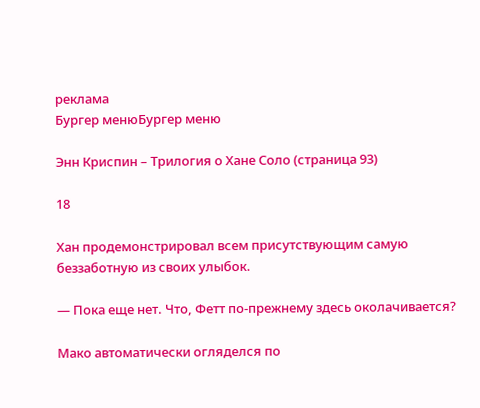реклама
Бургер менюБургер меню

Энн Криспин – Трилогия о Хане Соло (страница 93)

18

Хан продемонстрировал всем присутствующим самую беззаботную из своих улыбок.

— Пока еще нет. Что, Фетт по-прежнему здесь околачивается?

Мако автоматически огляделся по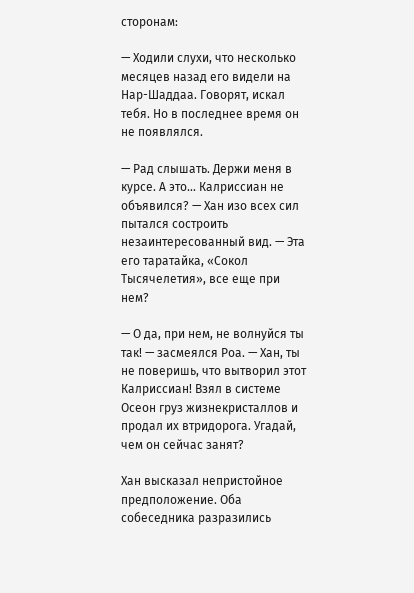сторонам:

— Ходили слухи, что несколько месяцев назад его видели на Нар-Шаддаа. Говорят, искал тебя. Но в последнее время он не появлялся.

— Рад слышать. Держи меня в курсе. А это... Калриссиан не объявился? — Хан изо всех сил пытался состроить незаинтересованный вид. — Эта его таратайка, «Сокол Тысячелетия», все еще при нем?

— О да, при нем, не волнуйся ты так! — засмеялся Роа. — Хан, ты не поверишь, что вытворил этот Калриссиан! Взял в системе Осеон груз жизнекристаллов и продал их втридорога. Угадай, чем он сейчас занят?

Хан высказал непристойное предположение. Оба собеседника разразились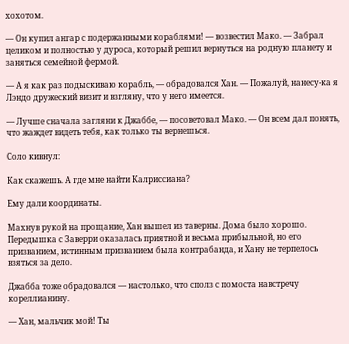хохотом.

— Он купил ангар с подержанными кораблями! — возвестил Мако. — Забрал целиком и полностью у дуроса, который решил вернуться на родную планету и заняться семейной фермой.

— А я как раз подыскиваю корабль, — обрадовался Хан. — Пожалуй, нанесу-ка я Лэндо дружеский визит и взгляну, что у него имеется.

— Лучше сначала загляни к Джаббе, — посоветовал Мако. — Он всем дал понять, что жаждет видеть тебя, как только ты вернешься.

Соло кивнул:

Как скажешь. А где мне найти Калриссиана?

Ему дали координаты.

Махнув рукой на прощание, Хан вышел из таверны. Дома было хорошо. Передышка с Заверри оказалась приятной и весьма прибыльной, но его призванием, истинным призванием была контрабанда, и Хану не терпелось взяться за дело.

Джабба тоже обрадовался — настолько, что сполз с помоста навстречу кореллианину.

— Хан, мальчик мой! Ты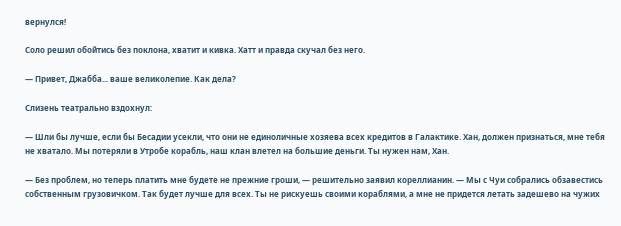вернулся!

Соло решил обойтись без поклона, хватит и кивка. Хатт и правда скучал без него.

— Привет, Джабба... ваше великолепие. Как дела?

Слизень театрально вздохнул:

— Шли бы лучше, если бы Бесадии усекли, что они не единоличные хозяева всех кредитов в Галактике. Хан, должен признаться, мне тебя не хватало. Мы потеряли в Утробе корабль, наш клан влетел на большие деньги. Ты нужен нам, Хан.

— Без проблем, но теперь платить мне будете не прежние гроши, — решительно заявил кореллианин. — Мы с Чуи собрались обзавестись собственным грузовичком. Так будет лучше для всех. Ты не рискуешь своими кораблями, а мне не придется летать задешево на чужих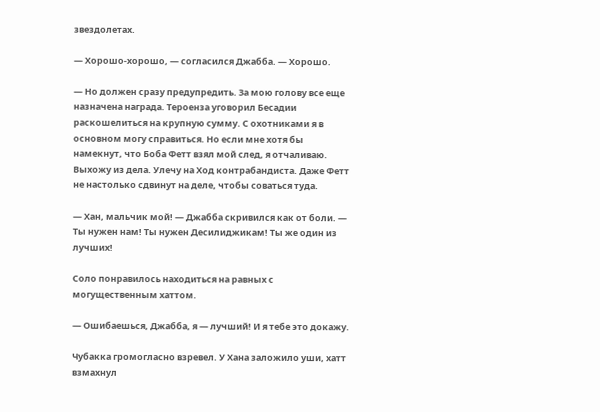звездолетах.

— Хорошо-хорошо, — согласился Джабба. — Хорошо.

— Но должен сразу предупредить. За мою голову все еще назначена награда. Тероенза уговорил Бесадии раскошелиться на крупную сумму. С охотниками я в основном могу справиться. Но если мне хотя бы намекнут, что Боба Фетт взял мой след, я отчаливаю. Выхожу из дела. Улечу на Ход контрабандиста. Даже Фетт не настолько сдвинут на деле, чтобы соваться туда.

— Хан, мальчик мой! — Джабба скривился как от боли. — Ты нужен нам! Ты нужен Десилиджикам! Ты же один из лучших!

Соло понравилось находиться на равных с могущественным хаттом.

— Ошибаешься, Джабба, я — лучший! И я тебе это докажу.

Чубакка громогласно взревел. У Хана заложило уши, хатт взмахнул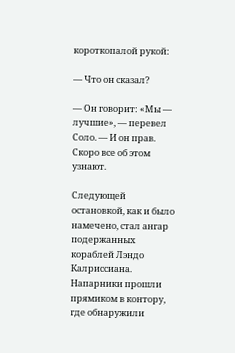короткопалой рукой:

— Что он сказал?

— Он говорит: «Мы — лучшие», — перевел Соло. — И он прав. Скоро все об этом узнают.

Следующей остановкой, как и было намечено, стал ангар подержанных кораблей Лэндо Калриссиана. Напарники прошли прямиком в контору, где обнаружили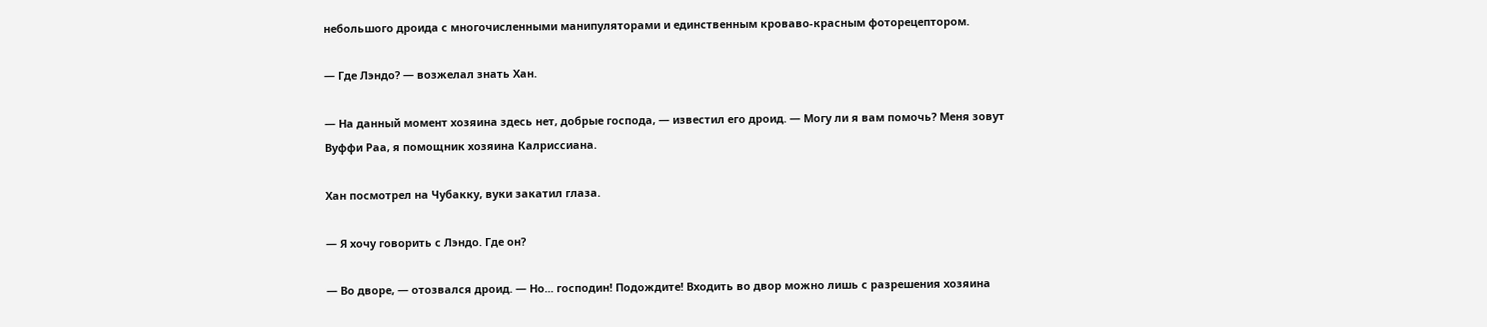небольшого дроида с многочисленными манипуляторами и единственным кроваво-красным фоторецептором.

— Где Лэндо? — возжелал знать Хан.

— На данный момент хозяина здесь нет, добрые господа, — известил его дроид. — Могу ли я вам помочь? Меня зовут Вуффи Раа, я помощник хозяина Калриссиана.

Хан посмотрел на Чубакку, вуки закатил глаза.

— Я хочу говорить с Лэндо. Где он?

— Во дворе, — отозвался дроид. — Но... господин! Подождите! Входить во двор можно лишь с разрешения хозяина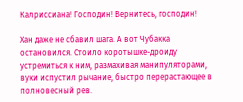Калриссиана! Господин! Вернитесь, господин!

Хан даже не сбавил шага. А вот Чубакка остановился. Стоило коротышке-дроиду устремиться к ним, размахивая манипуляторами, вуки испустил рычание, быстро перерастающее в полновесный рев.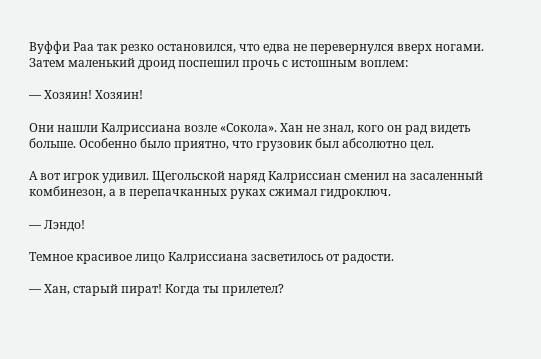Вуффи Раа так резко остановился, что едва не перевернулся вверх ногами. Затем маленький дроид поспешил прочь с истошным воплем:

— Хозяин! Хозяин!

Они нашли Калриссиана возле «Сокола». Хан не знал, кого он рад видеть больше. Особенно было приятно, что грузовик был абсолютно цел.

А вот игрок удивил. Щегольской наряд Калриссиан сменил на засаленный комбинезон, а в перепачканных руках сжимал гидроключ.

— Лэндо!

Темное красивое лицо Калриссиана засветилось от радости.

— Хан, старый пират! Когда ты прилетел?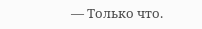— Только что.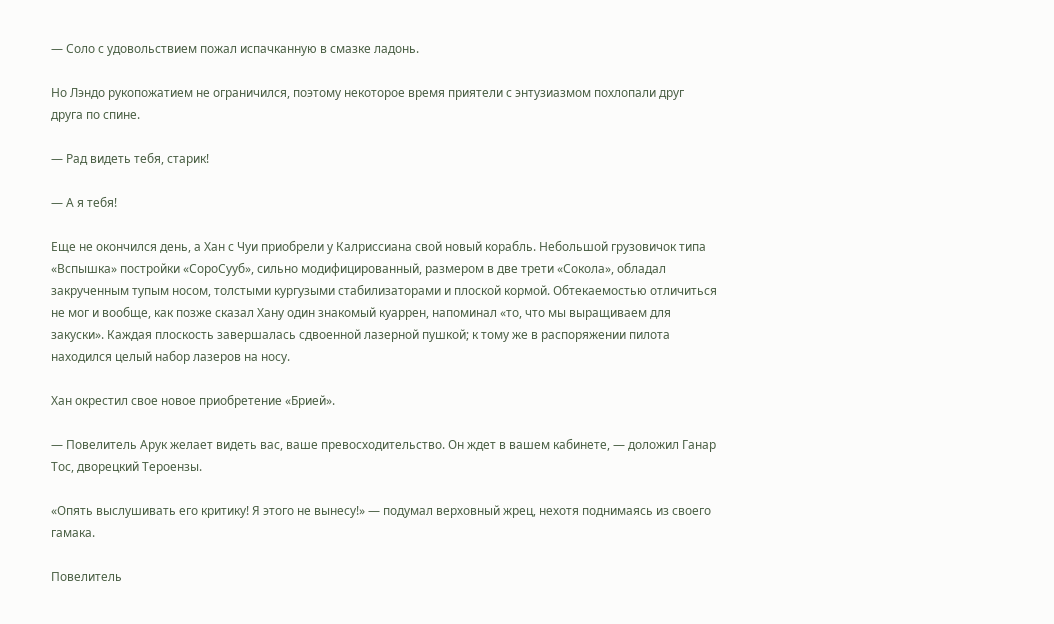— Соло с удовольствием пожал испачканную в смазке ладонь.

Но Лэндо рукопожатием не ограничился, поэтому некоторое время приятели с энтузиазмом похлопали друг друга по спине.

— Рад видеть тебя, старик!

— А я тебя!

Еще не окончился день, а Хан с Чуи приобрели у Калриссиана свой новый корабль. Небольшой грузовичок типа «Вспышка» постройки «СороСууб», сильно модифицированный, размером в две трети «Сокола», обладал закрученным тупым носом, толстыми кургузыми стабилизаторами и плоской кормой. Обтекаемостью отличиться не мог и вообще, как позже сказал Хану один знакомый куаррен, напоминал «то, что мы выращиваем для закуски». Каждая плоскость завершалась сдвоенной лазерной пушкой; к тому же в распоряжении пилота находился целый набор лазеров на носу.

Хан окрестил свое новое приобретение «Брией».

— Повелитель Арук желает видеть вас, ваше превосходительство. Он ждет в вашем кабинете, — доложил Ганар Тос, дворецкий Тероензы.

«Опять выслушивать его критику! Я этого не вынесу!» — подумал верховный жрец, нехотя поднимаясь из своего гамака.

Повелитель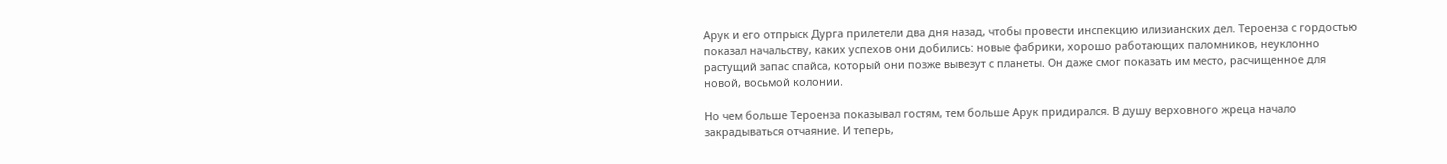Арук и его отпрыск Дурга прилетели два дня назад, чтобы провести инспекцию илизианских дел. Тероенза с гордостью показал начальству, каких успехов они добились: новые фабрики, хорошо работающих паломников, неуклонно растущий запас спайса, который они позже вывезут с планеты. Он даже смог показать им место, расчищенное для новой, восьмой колонии.

Но чем больше Тероенза показывал гостям, тем больше Арук придирался. В душу верховного жреца начало закрадываться отчаяние. И теперь,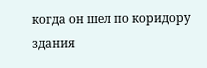когда он шел по коридору здания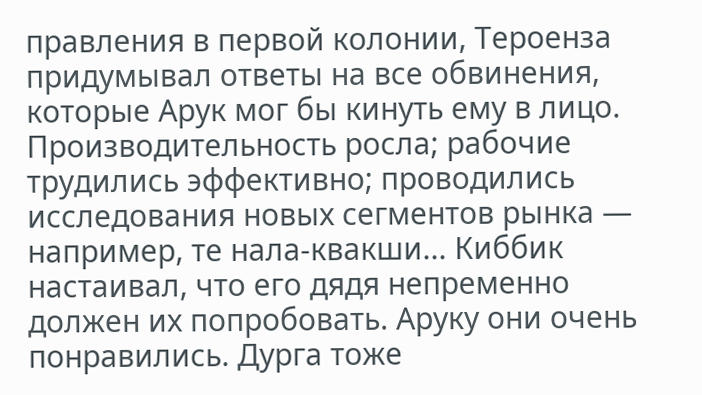правления в первой колонии, Тероенза придумывал ответы на все обвинения, которые Арук мог бы кинуть ему в лицо. Производительность росла; рабочие трудились эффективно; проводились исследования новых сегментов рынка — например, те нала-квакши... Киббик настаивал, что его дядя непременно должен их попробовать. Аруку они очень понравились. Дурга тоже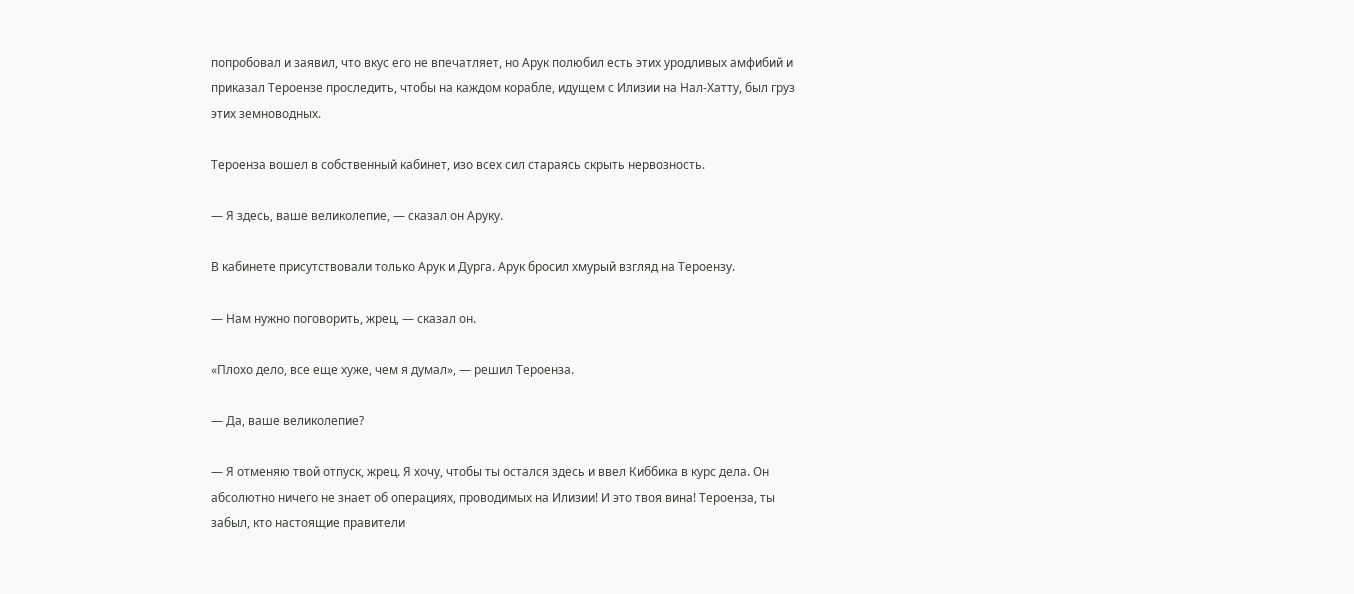попробовал и заявил, что вкус его не впечатляет, но Арук полюбил есть этих уродливых амфибий и приказал Тероензе проследить, чтобы на каждом корабле, идущем с Илизии на Нал-Хатту, был груз этих земноводных.

Тероенза вошел в собственный кабинет, изо всех сил стараясь скрыть нервозность.

— Я здесь, ваше великолепие, — сказал он Аруку.

В кабинете присутствовали только Арук и Дурга. Арук бросил хмурый взгляд на Тероензу.

— Нам нужно поговорить, жрец, — сказал он.

«Плохо дело, все еще хуже, чем я думал», — решил Тероенза.

— Да, ваше великолепие?

— Я отменяю твой отпуск, жрец. Я хочу, чтобы ты остался здесь и ввел Киббика в курс дела. Он абсолютно ничего не знает об операциях, проводимых на Илизии! И это твоя вина! Тероенза, ты забыл, кто настоящие правители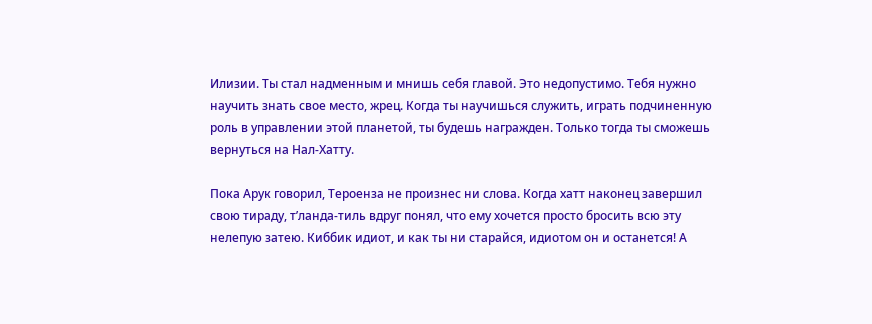Илизии. Ты стал надменным и мнишь себя главой. Это недопустимо. Тебя нужно научить знать свое место, жрец. Когда ты научишься служить, играть подчиненную роль в управлении этой планетой, ты будешь награжден. Только тогда ты сможешь вернуться на Нал-Хатту.

Пока Арук говорил, Тероенза не произнес ни слова. Когда хатт наконец завершил свою тираду, т’ланда-тиль вдруг понял, что ему хочется просто бросить всю эту нелепую затею. Киббик идиот, и как ты ни старайся, идиотом он и останется! А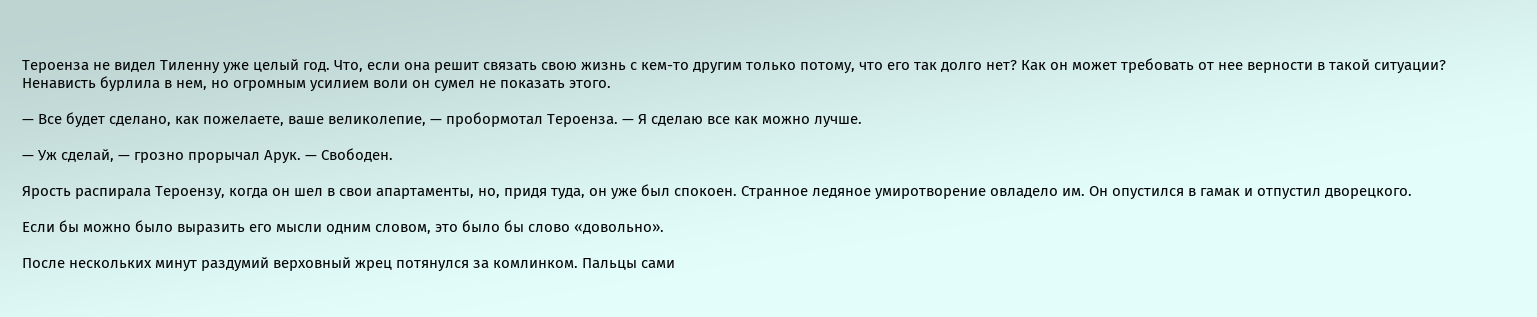Тероенза не видел Тиленну уже целый год. Что, если она решит связать свою жизнь с кем-то другим только потому, что его так долго нет? Как он может требовать от нее верности в такой ситуации? Ненависть бурлила в нем, но огромным усилием воли он сумел не показать этого.

— Все будет сделано, как пожелаете, ваше великолепие, — пробормотал Тероенза. — Я сделаю все как можно лучше.

— Уж сделай, — грозно прорычал Арук. — Свободен.

Ярость распирала Тероензу, когда он шел в свои апартаменты, но, придя туда, он уже был спокоен. Странное ледяное умиротворение овладело им. Он опустился в гамак и отпустил дворецкого.

Если бы можно было выразить его мысли одним словом, это было бы слово «довольно».

После нескольких минут раздумий верховный жрец потянулся за комлинком. Пальцы сами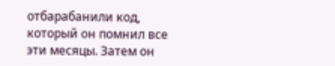отбарабанили код, который он помнил все эти месяцы. Затем он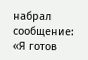набрал сообщение: «Я готов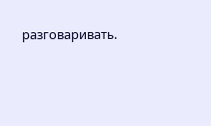разговаривать.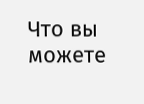Что вы можете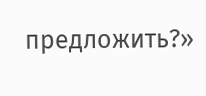предложить?»